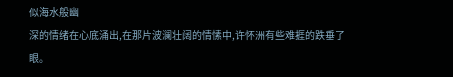似海水般幽
深的情绪在心底涌出,在那片波澜壮阔的情愫中,许怀洲有些难捱的跌垂了眼。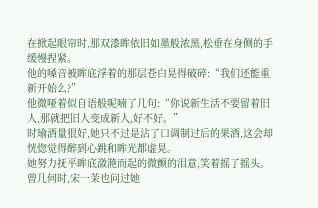在掀起眼帘时,那双漆眸依旧如墨般浓黑,松垂在身侧的手缓慢捏紧。
他的嗓音被眸底浮着的那层苍白晃得破碎:“我们还能重新开始么?”
他微哑着似自语般呢喃了几句:“你说新生活不要留着旧人,那就把旧人变成新人,好不好。”
时瑜酒量很好,她只不过是沾了口调制过后的果酒,这会却恍惚觉得醉到心跳和眸光都虚晃。
她努力抚平眸底潋滟而起的微颤的泪意,笑着摇了摇头。
曾几何时,宋一茉也问过她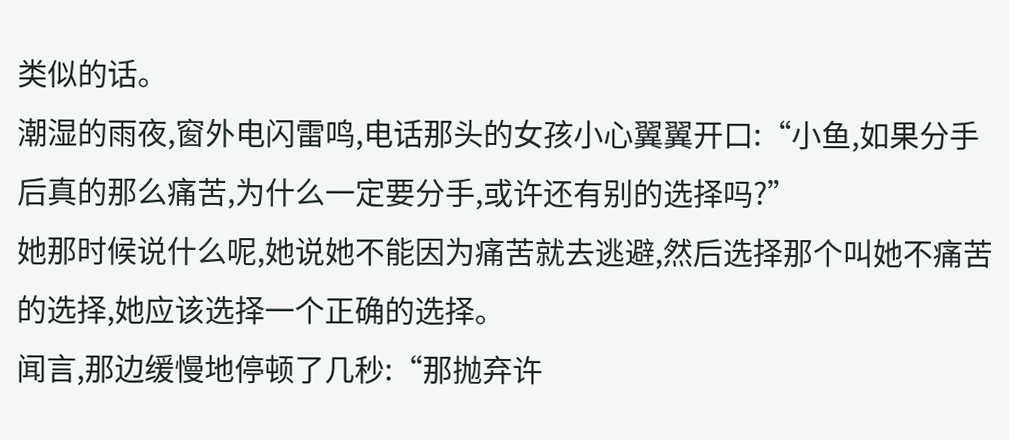类似的话。
潮湿的雨夜,窗外电闪雷鸣,电话那头的女孩小心翼翼开口:“小鱼,如果分手后真的那么痛苦,为什么一定要分手,或许还有别的选择吗?”
她那时候说什么呢,她说她不能因为痛苦就去逃避,然后选择那个叫她不痛苦的选择,她应该选择一个正确的选择。
闻言,那边缓慢地停顿了几秒:“那抛弃许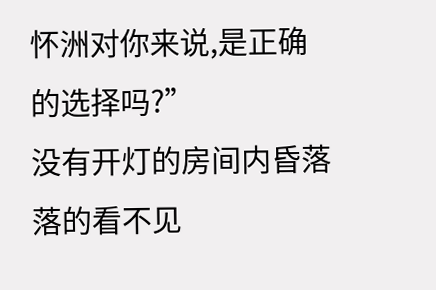怀洲对你来说,是正确的选择吗?”
没有开灯的房间内昏落落的看不见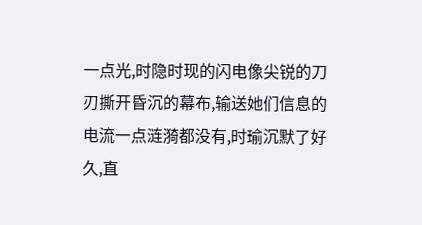一点光,时隐时现的闪电像尖锐的刀刃撕开昏沉的幕布,输送她们信息的电流一点涟漪都没有,时瑜沉默了好久,直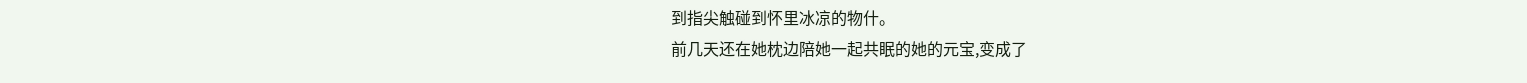到指尖触碰到怀里冰凉的物什。
前几天还在她枕边陪她一起共眠的她的元宝,变成了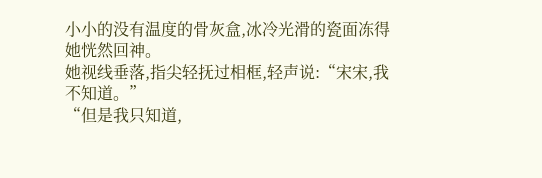小小的没有温度的骨灰盒,冰冷光滑的瓷面冻得她恍然回神。
她视线垂落,指尖轻抚过相框,轻声说:“宋宋,我不知道。”
“但是我只知道,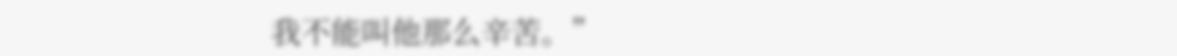我不能叫他那么辛苦。”